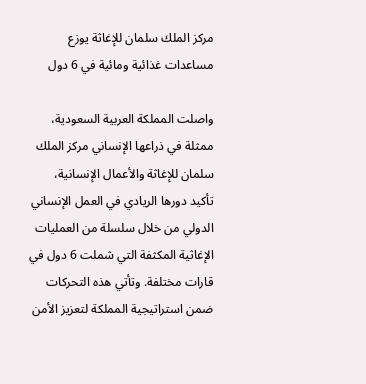مركز الملك سلمان للإغاثة يوزع مساعدات غذائية ومائية في 6 دول

واصلت المملكة العربية السعودية، ممثلة في ذراعها الإنساني مركز الملك سلمان للإغاثة والأعمال الإنسانية، تأكيد دورها الريادي في العمل الإنساني الدولي من خلال سلسلة من العمليات الإغاثية المكثفة التي شملت 6 دول في قارات مختلفة. وتأتي هذه التحركات ضمن استراتيجية المملكة لتعزيز الأمن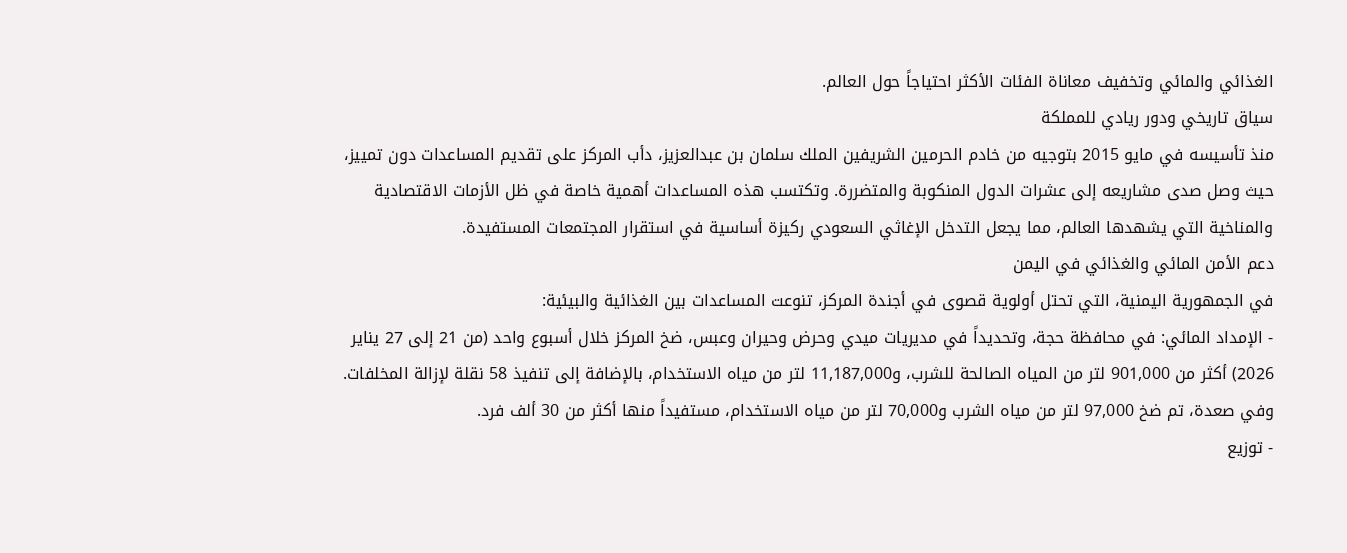الغذائي والمائي وتخفيف معاناة الفئات الأكثر احتياجاً حول العالم.
سياق تاريخي ودور ريادي للمملكة
منذ تأسيسه في مايو 2015 بتوجيه من خادم الحرمين الشريفين الملك سلمان بن عبدالعزيز، دأب المركز على تقديم المساعدات دون تمييز، حيث وصل صدى مشاريعه إلى عشرات الدول المنكوبة والمتضررة. وتكتسب هذه المساعدات أهمية خاصة في ظل الأزمات الاقتصادية والمناخية التي يشهدها العالم، مما يجعل التدخل الإغاثي السعودي ركيزة أساسية في استقرار المجتمعات المستفيدة.
دعم الأمن المائي والغذائي في اليمن
في الجمهورية اليمنية، التي تحتل أولوية قصوى في أجندة المركز، تنوعت المساعدات بين الغذائية والبيئية:
- الإمداد المائي: في محافظة حجة، وتحديداً في مديريات ميدي وحرض وحيران وعبس، ضخ المركز خلال أسبوع واحد (من 21 إلى 27 يناير 2026) أكثر من 901,000 لتر من المياه الصالحة للشرب، و11,187,000 لتر من مياه الاستخدام، بالإضافة إلى تنفيذ 58 نقلة لإزالة المخلفات. وفي صعدة، تم ضخ 97,000 لتر من مياه الشرب و70,000 لتر من مياه الاستخدام، مستفيداً منها أكثر من 30 ألف فرد.
- توزيع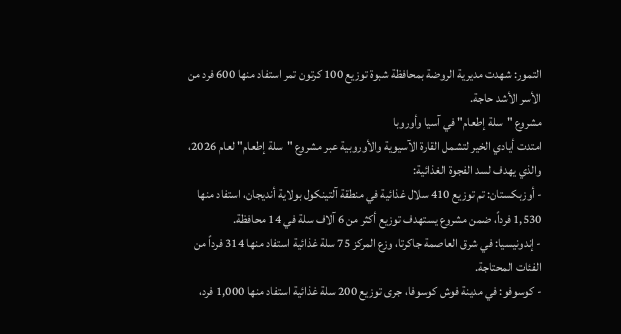التمور: شهدت مديرية الروضة بمحافظة شبوة توزيع 100 كرتون تمر استفاد منها 600 فرد من الأسر الأشد حاجة.
مشروع "سلة إطعام" في آسيا وأوروبا
امتدت أيادي الخير لتشمل القارة الآسيوية والأوروبية عبر مشروع "سلة إطعام" لعام 2026، والذي يهدف لسد الفجوة الغذائية:
- أوزبكستان: تم توزيع 410 سلال غذائية في منطقة آلتينكول بولاية أنديجان، استفاد منها 1,530 فرداً، ضمن مشروع يستهدف توزيع أكثر من 6 آلاف سلة في 14 محافظة.
- إندونيسيا: في شرق العاصمة جاكرتا، وزع المركز 75 سلة غذائية استفاد منها 314 فرداً من الفئات المحتاجة.
- كوسوفو: في مدينة فوش كوسوفا، جرى توزيع 200 سلة غذائية استفاد منها 1,000 فرد،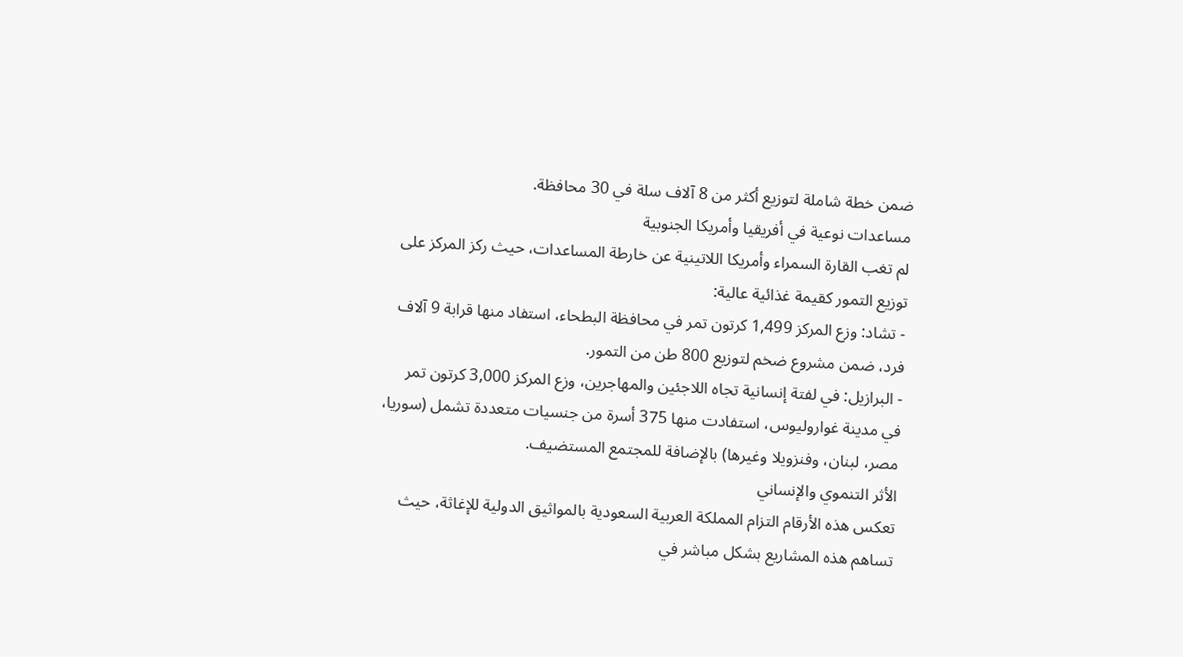ضمن خطة شاملة لتوزيع أكثر من 8 آلاف سلة في 30 محافظة.
مساعدات نوعية في أفريقيا وأمريكا الجنوبية
لم تغب القارة السمراء وأمريكا اللاتينية عن خارطة المساعدات، حيث ركز المركز على توزيع التمور كقيمة غذائية عالية:
- تشاد: وزع المركز 1,499 كرتون تمر في محافظة البطحاء، استفاد منها قرابة 9 آلاف فرد، ضمن مشروع ضخم لتوزيع 800 طن من التمور.
- البرازيل: في لفتة إنسانية تجاه اللاجئين والمهاجرين، وزع المركز 3,000 كرتون تمر في مدينة غواروليوس، استفادت منها 375 أسرة من جنسيات متعددة تشمل (سوريا، مصر، لبنان، وفنزويلا وغيرها) بالإضافة للمجتمع المستضيف.
الأثر التنموي والإنساني
تعكس هذه الأرقام التزام المملكة العربية السعودية بالمواثيق الدولية للإغاثة، حيث تساهم هذه المشاريع بشكل مباشر في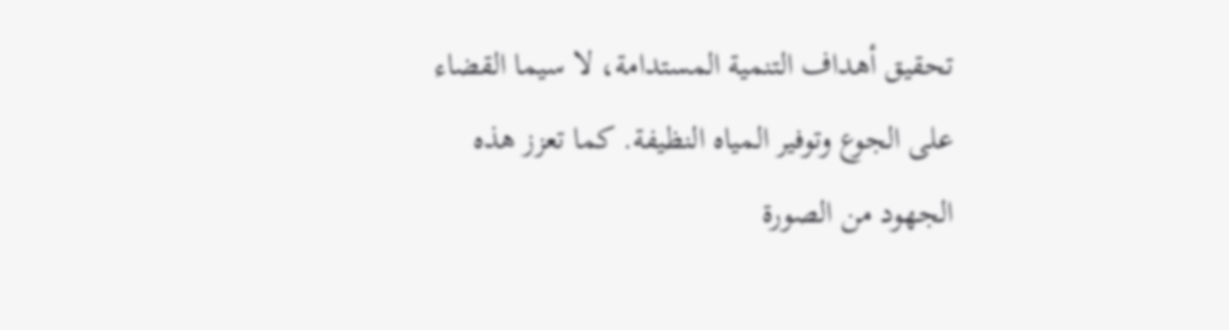تحقيق أهداف التنمية المستدامة، لا سيما القضاء على الجوع وتوفير المياه النظيفة. كما تعزز هذه الجهود من الصورة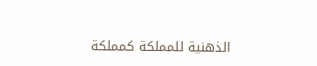الذهنية للمملكة كمملكة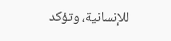للإنسانية، وتؤكد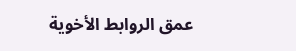عمق الروابط الأخوية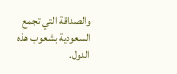والصداقة التي تجمع السعودية بشعوب هذه الدول.